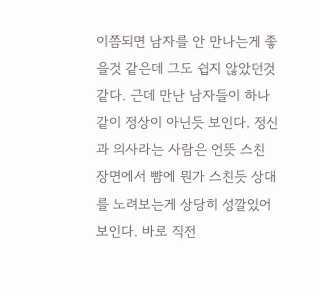이쯤되면 남자를 안 만나는게 좋을것 같은데 그도 쉽지 않았던것 같다. 근데 만난 남자들이 하나같이 정상이 아닌듯 보인다. 정신과 의사라는 사람은 언뜻 스친 장면에서 뺨에 뭔가 스친듯 상대를 노려보는게 상당히 성깔있어보인다. 바로 직전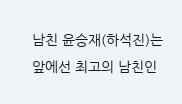남친 윤승재(하석진)는 앞에선 최고의 남친인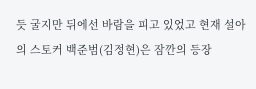듯 굴지만 뒤에선 바람을 피고 있었고 현재 설아의 스토커 백준범(김정현)은 잠깐의 등장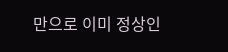만으로 이미 정상인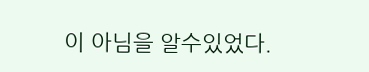이 아님을 알수있었다.